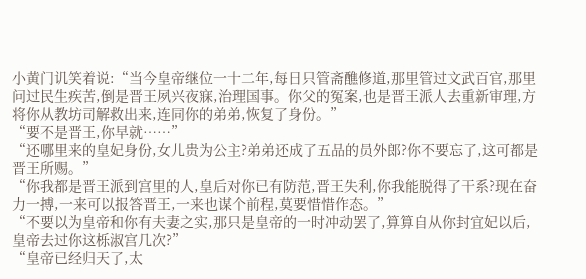小黄门讥笑着说:“当今皇帝继位一十二年,每日只管斋醮修道,那里管过文武百官,那里问过民生疾苦,倒是晋王夙兴夜寐,治理国事。你父的冤案,也是晋王派人去重新审理,方将你从教坊司解救出来,连同你的弟弟,恢复了身份。”
“要不是晋王,你早就……”
“还哪里来的皇妃身份,女儿贵为公主?弟弟还成了五品的员外郎?你不要忘了,这可都是晋王所赐。”
“你我都是晋王派到宫里的人,皇后对你已有防范,晋王失利,你我能脱得了干系?现在奋力一搏,一来可以报答晋王,一来也谋个前程,莫要惜惜作态。”
“不要以为皇帝和你有夫妻之实,那只是皇帝的一时冲动罢了,算算自从你封宜妃以后,皇帝去过你这栎淑宫几次?”
“皇帝已经归天了,太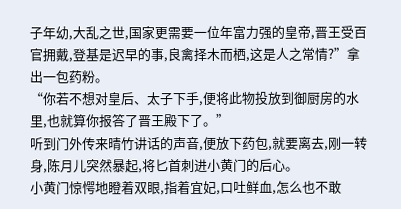子年幼,大乱之世,国家更需要一位年富力强的皇帝,晋王受百官拥戴,登基是迟早的事,良禽择木而栖,这是人之常情?”拿出一包药粉。
“你若不想对皇后、太子下手,便将此物投放到御厨房的水里,也就算你报答了晋王殿下了。”
听到门外传来晴竹讲话的声音,便放下药包,就要离去,刚一转身,陈月儿突然暴起,将匕首刺进小黄门的后心。
小黄门惊愕地瞪着双眼,指着宜妃,口吐鲜血,怎么也不敢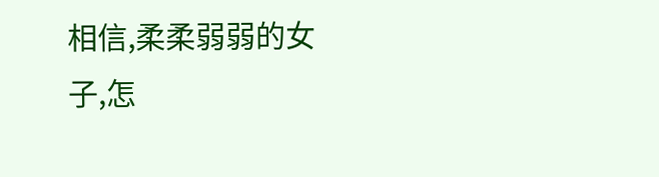相信,柔柔弱弱的女子,怎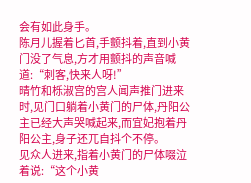会有如此身手。
陈月儿握着匕首,手颤抖着,直到小黄门没了气息,方才用颤抖的声音喊道:“刺客,快来人呀!”
晴竹和栎淑宫的宫人闻声推门进来时,见门口躺着小黄门的尸体,丹阳公主已经大声哭喊起来,而宜妃抱着丹阳公主,身子还兀自抖个不停。
见众人进来,指着小黄门的尸体啜泣着说:“这个小黄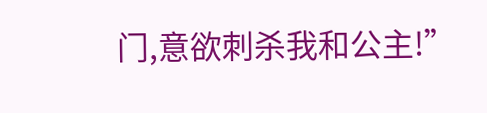门,意欲刺杀我和公主!”